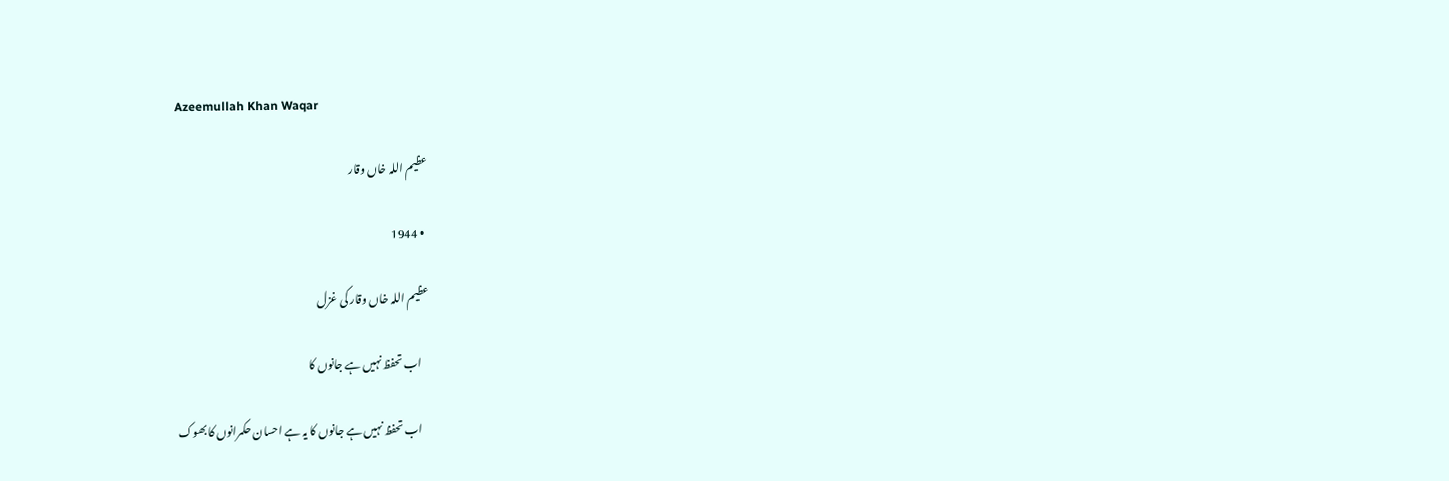Azeemullah Khan Waqar

عظیم اللہ خاں وقار

  • 1944

عظیم اللہ خاں وقار کی غزل

    اب تحفظ نہیں ہے جانوں کا

    اب تحفظ نہیں ہے جانوں کا یہ ہے احسان حکمرانوں کا بھوک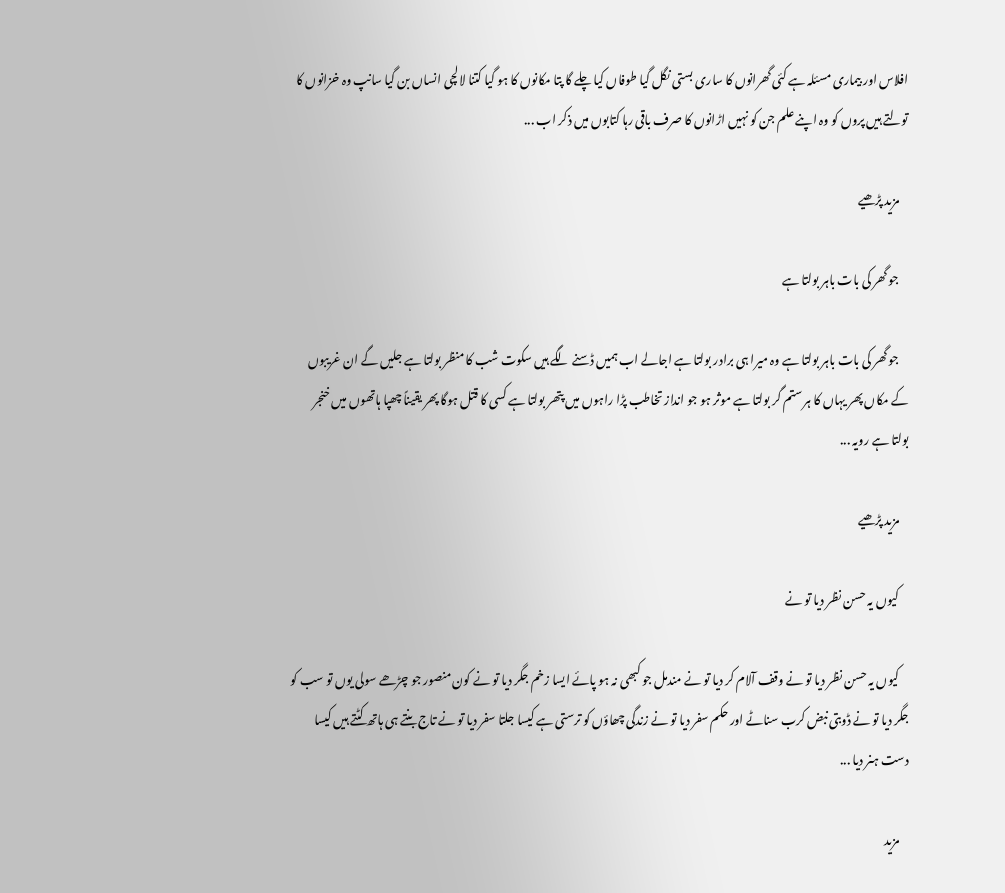افلاس اور بیماری مسئلہ ہے کئی گھرانوں کا ساری بستی نگل گیا طوفاں کیا چلے گا پتا مکانوں کا ہو گیا کتنا لالچی انساں بن گیا سانپ وہ خزانوں کا تولتے ہیں پروں کو وہ اپنے علم جن کو نہیں اڑانوں کا صرف باقی رہا کتابوں میں ذکر اب ...

    مزید پڑھیے

    جو گھر کی بات باہر بولتا ہے

    جو گھر کی بات باہر بولتا ہے وہ میرا ہی برادر بولتا ہے اجالے اب ہمیں ڈسنے لگے ہیں سکوت شب کا منظر بولتا ہے جلیں گے ان غریبوں کے مکاں پھر یہاں کا ہر ستم گر بولتا ہے موثر ہو جو انداز تخاطب پڑا راہوں میں پتھر بولتا ہے کسی کا قتل ہوگا پھر یقیناً چھپا ہاتھوں میں خنجر بولتا ہے رویہ ...

    مزید پڑھیے

    کیوں یہ حسن نظر دیا تو نے

    کیوں یہ حسن نظر دیا تو نے وقف آلام کر دیا تو نے مندمل جو کبھی نہ ہو پائے ایسا زخم جگر دیا تو نے کون منصور جو چڑھے سولی یوں تو سب کو جگر دیا تو نے ڈوبتی نبض کرب سناٹے اور حکم سفر دیا تو نے زندگی چھاؤں کو ترستی ہے کیسا جلتا سفر دیا تو نے تاج بنتے ہی ہاتھ کٹتے ہیں کیسا دست ہنر دیا ...

    مزید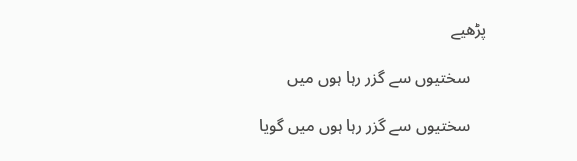پڑھیے

    سختیوں سے گزر رہا ہوں میں

    سختیوں سے گزر رہا ہوں میں گویا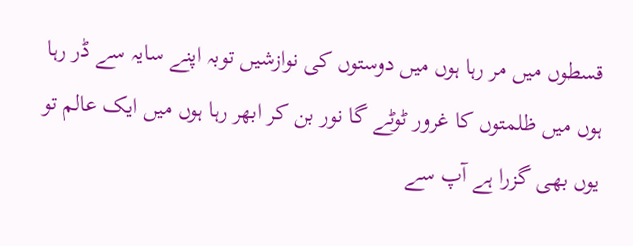قسطوں میں مر رہا ہوں میں دوستوں کی نوازشیں توبہ اپنے سایہ سے ڈر رہا ہوں میں ظلمتوں کا غرور ٹوٹے گا نور بن کر ابھر رہا ہوں میں ایک عالم تو یوں بھی گزرا ہے آپ سے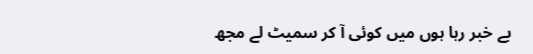بے خبر رہا ہوں میں کوئی آ کر سمیٹ لے مجھ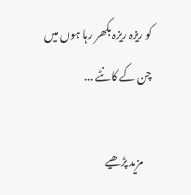کو ریزہ ریزہ بکھر رہا ہوں میں چن کے کانٹے ...

    مزید پڑھیے